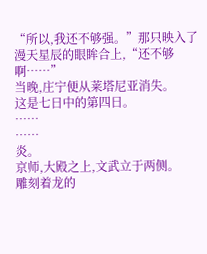“所以,我还不够强。”那只映入了漫天星辰的眼眸合上,“还不够啊……”
当晚,庄宁便从莱塔尼亚消失。
这是七日中的第四日。
……
……
炎。
京师,大殿之上,文武立于两侧。
雕刻着龙的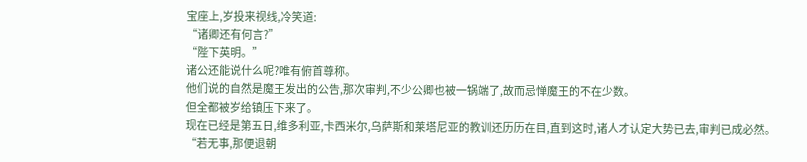宝座上,岁投来视线,冷笑道:
“诸卿还有何言?”
“陛下英明。”
诸公还能说什么呢?唯有俯首尊称。
他们说的自然是魔王发出的公告,那次审判,不少公卿也被一锅端了,故而忌惮魔王的不在少数。
但全都被岁给镇压下来了。
现在已经是第五日,维多利亚,卡西米尔,乌萨斯和莱塔尼亚的教训还历历在目,直到这时,诸人才认定大势已去,审判已成必然。
“若无事,那便退朝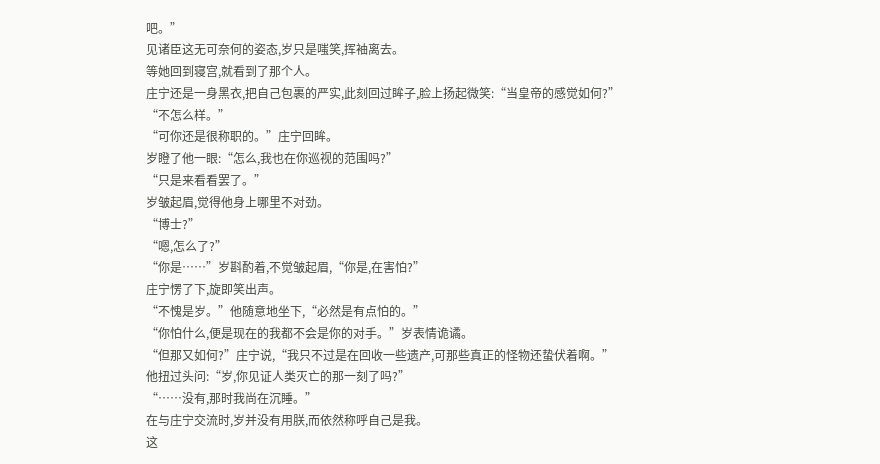吧。”
见诸臣这无可奈何的姿态,岁只是嗤笑,挥袖离去。
等她回到寝宫,就看到了那个人。
庄宁还是一身黑衣,把自己包裹的严实,此刻回过眸子,脸上扬起微笑:“当皇帝的感觉如何?”
“不怎么样。”
“可你还是很称职的。”庄宁回眸。
岁瞪了他一眼:“怎么,我也在你巡视的范围吗?”
“只是来看看罢了。”
岁皱起眉,觉得他身上哪里不对劲。
“博士?”
“嗯,怎么了?”
“你是……”岁斟酌着,不觉皱起眉,“你是,在害怕?”
庄宁愣了下,旋即笑出声。
“不愧是岁。”他随意地坐下,“必然是有点怕的。”
“你怕什么,便是现在的我都不会是你的对手。”岁表情诡谲。
“但那又如何?”庄宁说,“我只不过是在回收一些遗产,可那些真正的怪物还蛰伏着啊。”
他扭过头问:“岁,你见证人类灭亡的那一刻了吗?”
“……没有,那时我尚在沉睡。”
在与庄宁交流时,岁并没有用朕,而依然称呼自己是我。
这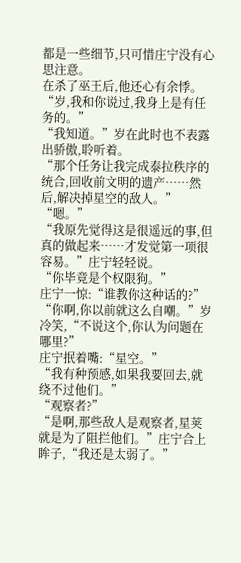都是一些细节,只可惜庄宁没有心思注意。
在杀了巫王后,他还心有余悸。
“岁,我和你说过,我身上是有任务的。”
“我知道。”岁在此时也不表露出骄傲,聆听着。
“那个任务让我完成泰拉秩序的统合,回收前文明的遗产……然后,解决掉星空的敌人。”
“嗯。”
“我原先觉得这是很遥远的事,但真的做起来……才发觉第一项很容易。”庄宁轻轻说。
“你毕竟是个权限狗。”
庄宁一惊:“谁教你这种话的?”
“你啊,你以前就这么自嘲。”岁冷笑,“不说这个,你认为问题在哪里?”
庄宁抿着嘴:“星空。”
“我有种预感,如果我要回去,就绕不过他们。”
“观察者?”
“是啊,那些敌人是观察者,星荚就是为了阻拦他们。”庄宁合上眸子,“我还是太弱了。”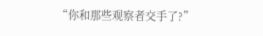“你和那些观察者交手了?”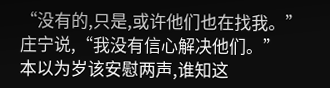“没有的,只是,或许他们也在找我。”庄宁说,“我没有信心解决他们。”
本以为岁该安慰两声,谁知这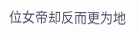位女帝却反而更为地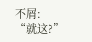不屑:
“就这?”